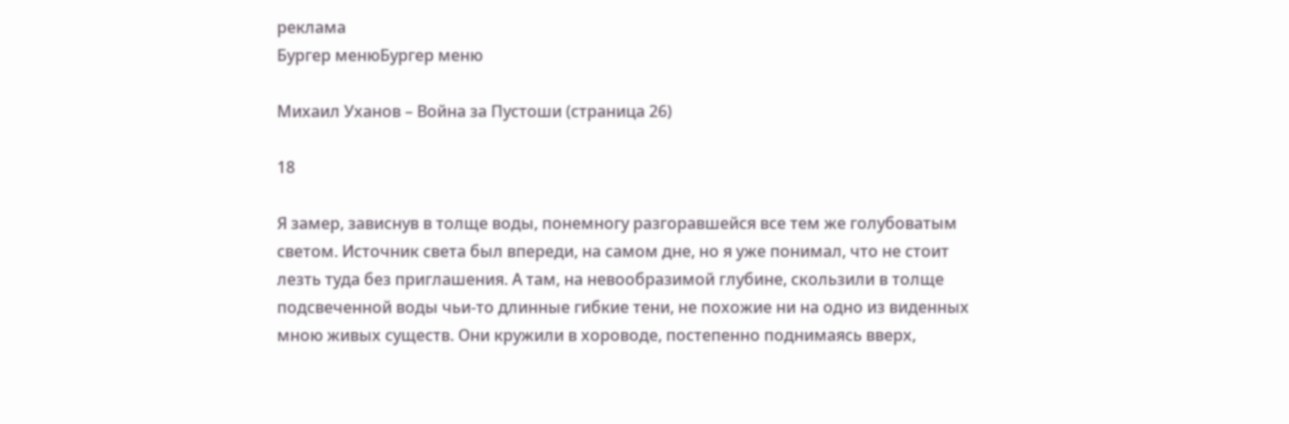реклама
Бургер менюБургер меню

Михаил Уханов – Война за Пустоши (страница 26)

18

Я замер, зависнув в толще воды, понемногу разгоравшейся все тем же голубоватым светом. Источник света был впереди, на самом дне, но я уже понимал, что не стоит лезть туда без приглашения. А там, на невообразимой глубине, скользили в толще подсвеченной воды чьи-то длинные гибкие тени, не похожие ни на одно из виденных мною живых существ. Они кружили в хороводе, постепенно поднимаясь вверх,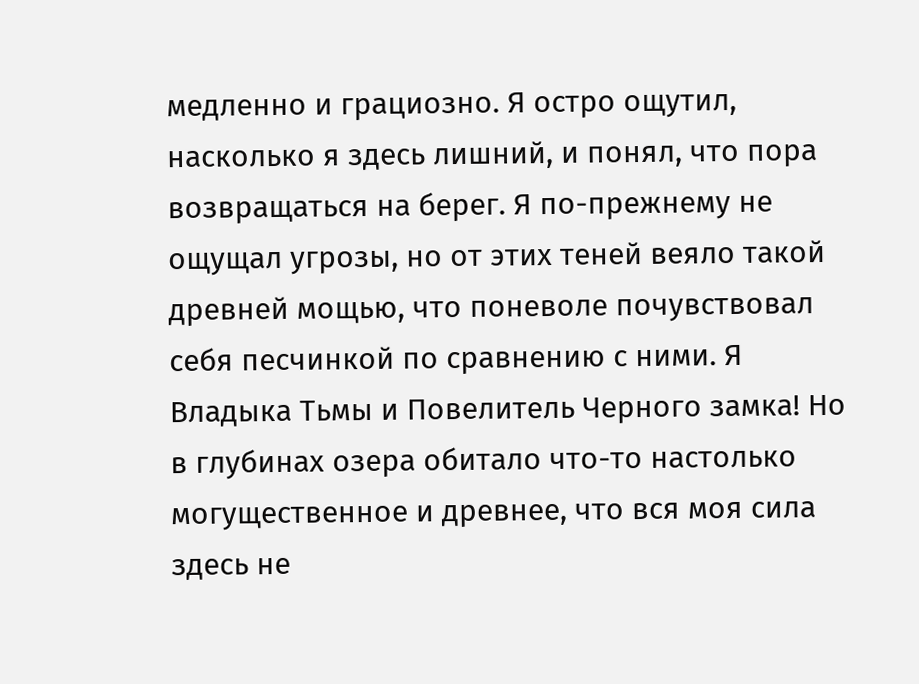медленно и грациозно. Я остро ощутил, насколько я здесь лишний, и понял, что пора возвращаться на берег. Я по-прежнему не ощущал угрозы, но от этих теней веяло такой древней мощью, что поневоле почувствовал себя песчинкой по сравнению с ними. Я Владыка Тьмы и Повелитель Черного замка! Но в глубинах озера обитало что-то настолько могущественное и древнее, что вся моя сила здесь не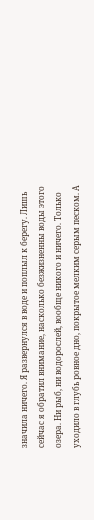значила ничего. Я развернулся в воде и поплыл к берегу. Лишь сейчас я обратил внимание, насколько безжизненны воды этого озера. Ни рыб, ни водорослей, вообще никого и ничего. Только уходило в глубь ровное дно, покрытое мелким серым песком. А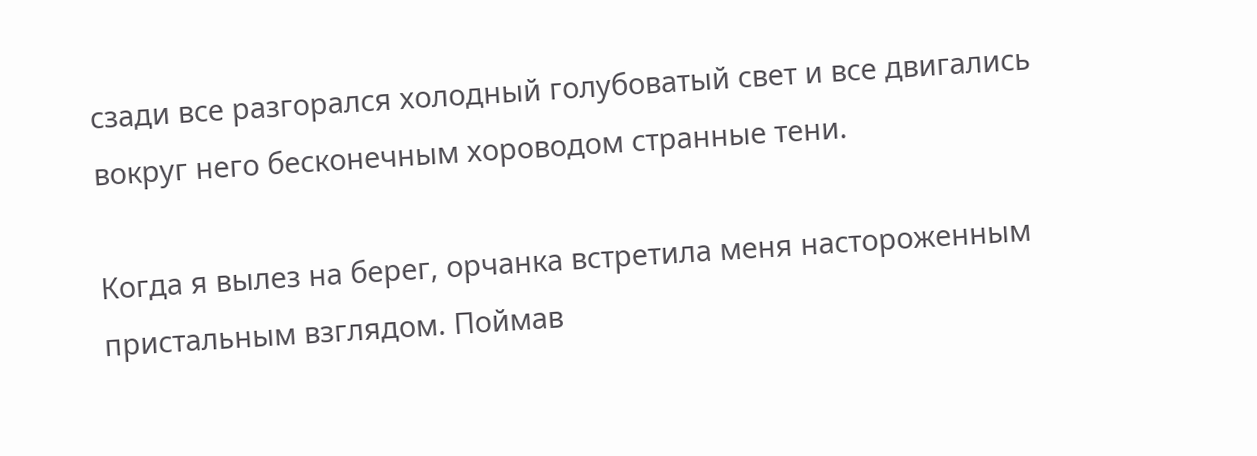сзади все разгорался холодный голубоватый свет и все двигались вокруг него бесконечным хороводом странные тени.

Когда я вылез на берег, орчанка встретила меня настороженным пристальным взглядом. Поймав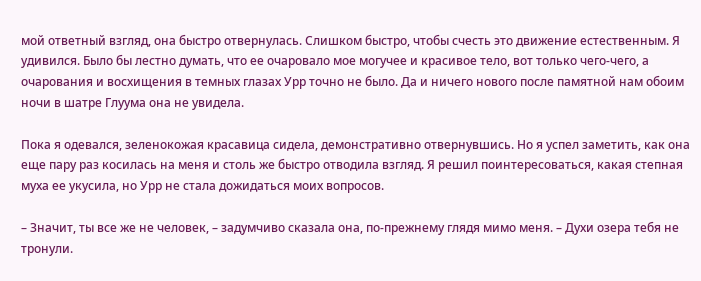мой ответный взгляд, она быстро отвернулась. Слишком быстро, чтобы счесть это движение естественным. Я удивился. Было бы лестно думать, что ее очаровало мое могучее и красивое тело, вот только чего-чего, а очарования и восхищения в темных глазах Урр точно не было. Да и ничего нового после памятной нам обоим ночи в шатре Глуума она не увидела.

Пока я одевался, зеленокожая красавица сидела, демонстративно отвернувшись. Но я успел заметить, как она еще пару раз косилась на меня и столь же быстро отводила взгляд. Я решил поинтересоваться, какая степная муха ее укусила, но Урр не стала дожидаться моих вопросов.

– Значит, ты все же не человек, – задумчиво сказала она, по-прежнему глядя мимо меня. – Духи озера тебя не тронули.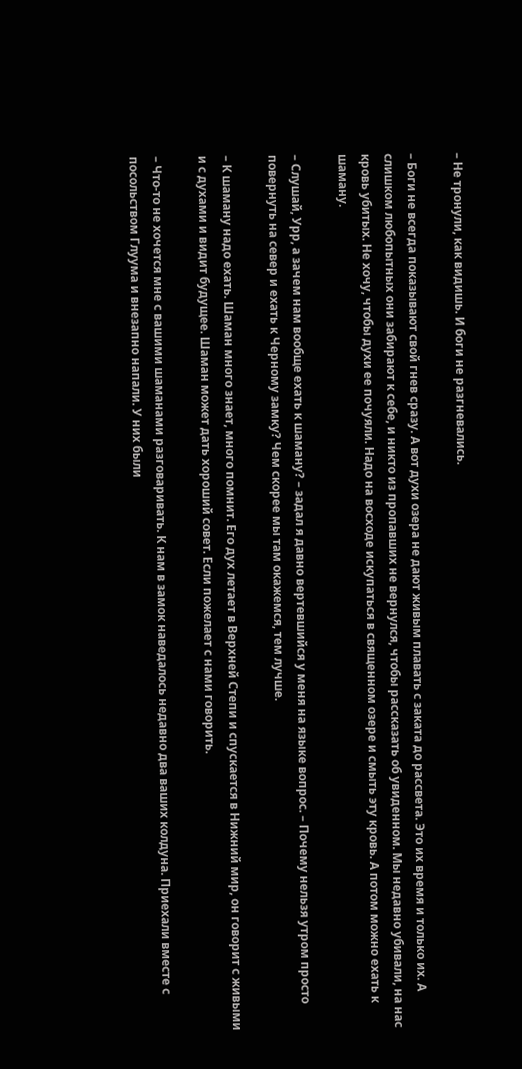– Не тронули, как видишь. И боги не разгневались.

– Боги не всегда показывают свой гнев сразу. А вот духи озера не дают живым плавать с заката до рассвета. Это их время и только их. А слишком любопытных они забирают к себе, и никто из пропавших не вернулся, чтобы рассказать об увиденном. Мы недавно убивали, на нас кровь убитых. Не хочу, чтобы духи ее почуяли. Надо на восходе искупаться в священном озере и смыть эту кровь. А потом можно ехать к шаману.

– Слушай, Урр, а зачем нам вообще ехать к шаману? – задал я давно вертевшийся у меня на языке вопрос. – Почему нельзя утром просто повернуть на север и ехать к Черному замку? Чем скорее мы там окажемся, тем лучше.

– К шаману надо ехать. Шаман много знает, много помнит. Его дух летает в Верхней Степи и спускается в Нижний мир, он говорит с живыми и с духами и видит будущее. Шаман может дать хороший совет. Если пожелает с нами говорить.

– Что-то не хочется мне с вашими шаманами разговаривать. К нам в замок наведалось недавно два ваших колдуна. Приехали вместе с посольством Глуума и внезапно напали. У них были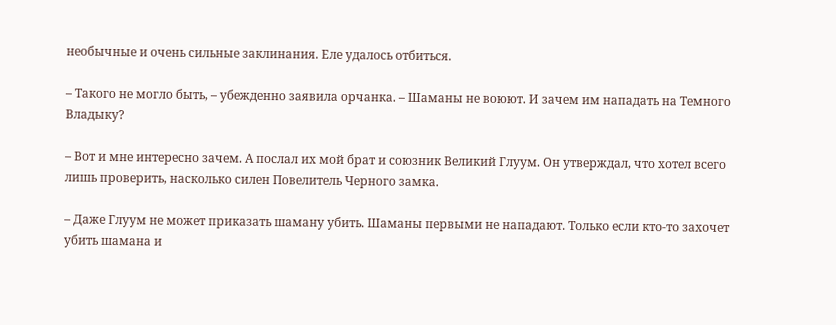необычные и очень сильные заклинания. Еле удалось отбиться.

– Такого не могло быть, – убежденно заявила орчанка. – Шаманы не воюют. И зачем им нападать на Темного Владыку?

– Вот и мне интересно зачем. А послал их мой брат и союзник Великий Глуум. Он утверждал, что хотел всего лишь проверить, насколько силен Повелитель Черного замка.

– Даже Глуум не может приказать шаману убить. Шаманы первыми не нападают. Только если кто-то захочет убить шамана и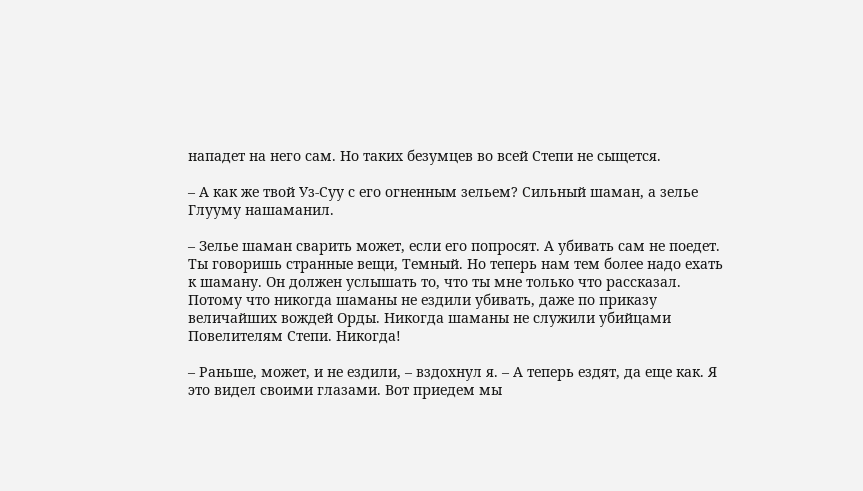нападет на него сам. Но таких безумцев во всей Степи не сыщется.

– А как же твой Уз-Суу с его огненным зельем? Сильный шаман, а зелье Глууму нашаманил.

– Зелье шаман сварить может, если его попросят. А убивать сам не поедет. Ты говоришь странные вещи, Темный. Но теперь нам тем более надо ехать к шаману. Он должен услышать то, что ты мне только что рассказал. Потому что никогда шаманы не ездили убивать, даже по приказу величайших вождей Орды. Никогда шаманы не служили убийцами Повелителям Степи. Никогда!

– Раньше, может, и не ездили, – вздохнул я. – А теперь ездят, да еще как. Я это видел своими глазами. Вот приедем мы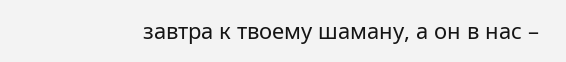завтра к твоему шаману, а он в нас –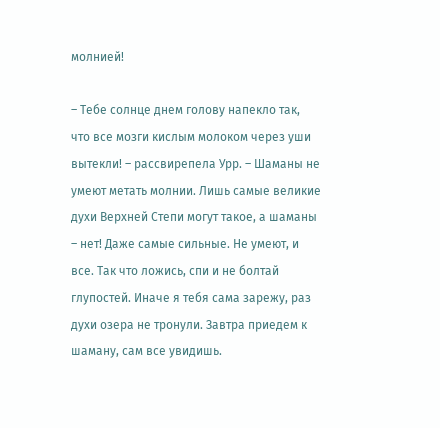молнией!

– Тебе солнце днем голову напекло так, что все мозги кислым молоком через уши вытекли! – рассвирепела Урр. – Шаманы не умеют метать молнии. Лишь самые великие духи Верхней Степи могут такое, а шаманы – нет! Даже самые сильные. Не умеют, и все. Так что ложись, спи и не болтай глупостей. Иначе я тебя сама зарежу, раз духи озера не тронули. Завтра приедем к шаману, сам все увидишь.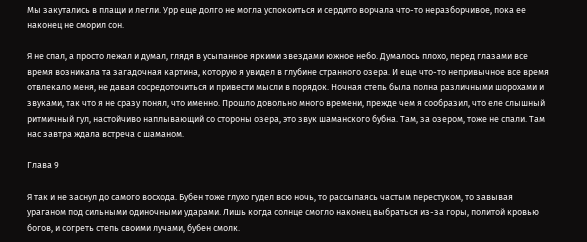Мы закутались в плащи и легли. Урр еще долго не могла успокоиться и сердито ворчала что-то неразборчивое, пока ее наконец не сморил сон.

Я не спал, а просто лежал и думал, глядя в усыпанное яркими звездами южное небо. Думалось плохо, перед глазами все время возникала та загадочная картина, которую я увидел в глубине странного озера. И еще что-то непривычное все время отвлекало меня, не давая сосредоточиться и привести мысли в порядок. Ночная степь была полна различными шорохами и звуками, так что я не сразу понял, что именно. Прошло довольно много времени, прежде чем я сообразил, что еле слышный ритмичный гул, настойчиво наплывающий со стороны озера, это звук шаманского бубна. Там, за озером, тоже не спали. Там нас завтра ждала встреча с шаманом.

Глава 9

Я так и не заснул до самого восхода. Бубен тоже глухо гудел всю ночь, то рассыпаясь частым перестуком, то завывая ураганом под сильными одиночными ударами. Лишь когда солнце смогло наконец выбраться из-за горы, политой кровью богов, и согреть степь своими лучами, бубен смолк.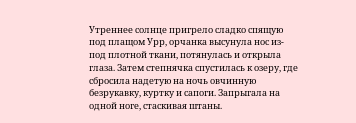Утреннее солнце пригрело сладко спящую под плащом Урр, орчанка высунула нос из-под плотной ткани, потянулась и открыла глаза. Затем степнячка спустилась к озеру, где сбросила надетую на ночь овчинную безрукавку, куртку и сапоги. Запрыгала на одной ноге, стаскивая штаны.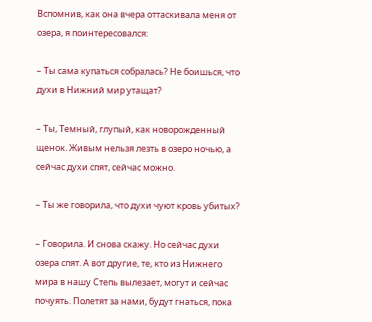Вспомнив, как она вчера оттаскивала меня от озера, я поинтересовался:

– Ты сама купаться собралась? Не боишься, что духи в Нижний мир утащат?

– Ты, Темный, глупый, как новорожденный щенок. Живым нельзя лезть в озеро ночью, а сейчас духи спят, сейчас можно.

– Ты же говорила, что духи чуют кровь убитых?

– Говорила. И снова скажу. Но сейчас духи озера спят. А вот другие, те, кто из Нижнего мира в нашу Степь вылезает, могут и сейчас почуять. Полетят за нами, будут гнаться, пока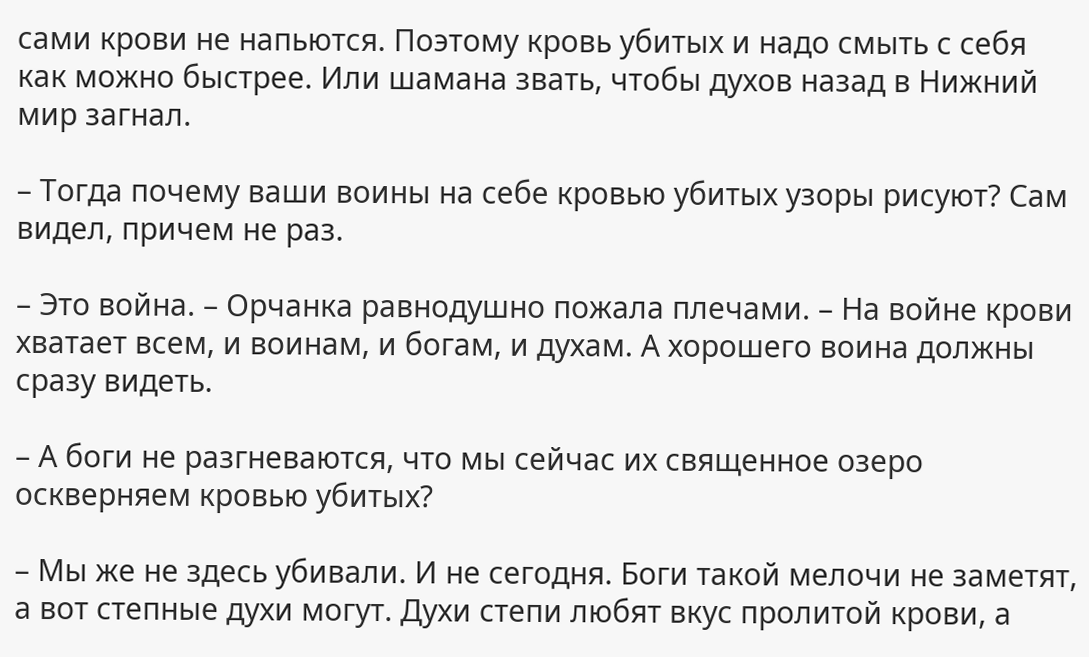сами крови не напьются. Поэтому кровь убитых и надо смыть с себя как можно быстрее. Или шамана звать, чтобы духов назад в Нижний мир загнал.

– Тогда почему ваши воины на себе кровью убитых узоры рисуют? Сам видел, причем не раз.

– Это война. – Орчанка равнодушно пожала плечами. – На войне крови хватает всем, и воинам, и богам, и духам. А хорошего воина должны сразу видеть.

– А боги не разгневаются, что мы сейчас их священное озеро оскверняем кровью убитых?

– Мы же не здесь убивали. И не сегодня. Боги такой мелочи не заметят, а вот степные духи могут. Духи степи любят вкус пролитой крови, а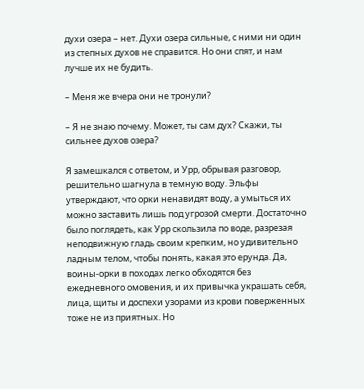духи озера – нет. Духи озера сильные, с ними ни один из степных духов не справится. Но они спят, и нам лучше их не будить.

– Меня же вчера они не тронули?

– Я не знаю почему. Может, ты сам дух? Скажи, ты сильнее духов озера?

Я замешкался с ответом, и Урр, обрывая разговор, решительно шагнула в темную воду. Эльфы утверждают, что орки ненавидят воду, а умыться их можно заставить лишь под угрозой смерти. Достаточно было поглядеть, как Урр скользила по воде, разрезая неподвижную гладь своим крепким, но удивительно ладным телом, чтобы понять, какая это ерунда. Да, воины-орки в походах легко обходятся без ежедневного омовения, и их привычка украшать себя, лица, щиты и доспехи узорами из крови поверженных тоже не из приятных. Но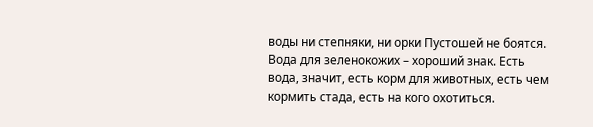воды ни степняки, ни орки Пустошей не боятся. Вода для зеленокожих – хороший знак. Есть вода, значит, есть корм для животных, есть чем кормить стада, есть на кого охотиться.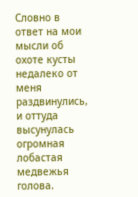Словно в ответ на мои мысли об охоте кусты недалеко от меня раздвинулись, и оттуда высунулась огромная лобастая медвежья голова.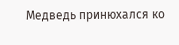Медведь принюхался ко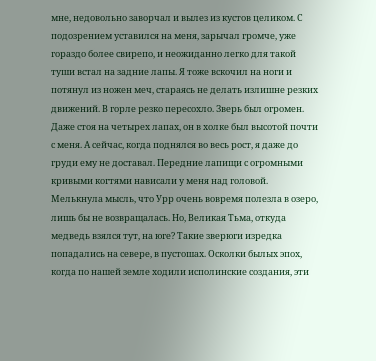мне, недовольно заворчал и вылез из кустов целиком. С подозрением уставился на меня, зарычал громче, уже гораздо более свирепо, и неожиданно легко для такой туши встал на задние лапы. Я тоже вскочил на ноги и потянул из ножен меч, стараясь не делать излишне резких движений. В горле резко пересохло. Зверь был огромен. Даже стоя на четырех лапах, он в холке был высотой почти с меня. А сейчас, когда поднялся во весь рост, я даже до груди ему не доставал. Передние лапищи с огромными кривыми когтями нависали у меня над головой. Мелькнула мысль, что Урр очень вовремя полезла в озеро, лишь бы не возвращалась. Но, Великая Тьма, откуда медведь взялся тут, на юге? Такие зверюги изредка попадались на севере, в пустошах. Осколки былых эпох, когда по нашей земле ходили исполинские создания, эти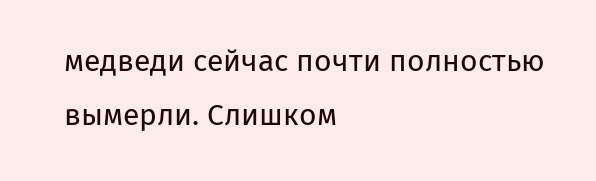медведи сейчас почти полностью вымерли. Слишком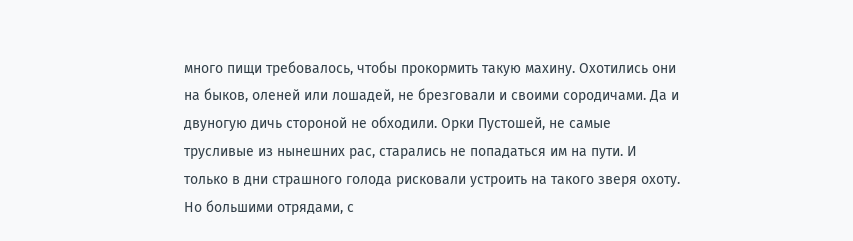много пищи требовалось, чтобы прокормить такую махину. Охотились они на быков, оленей или лошадей, не брезговали и своими сородичами. Да и двуногую дичь стороной не обходили. Орки Пустошей, не самые трусливые из нынешних рас, старались не попадаться им на пути. И только в дни страшного голода рисковали устроить на такого зверя охоту. Но большими отрядами, с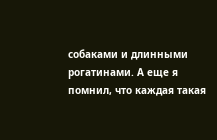собаками и длинными рогатинами. А еще я помнил, что каждая такая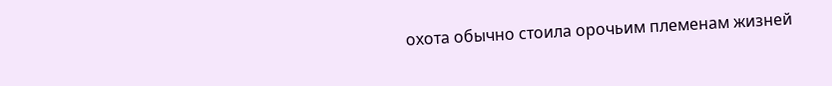охота обычно стоила орочьим племенам жизней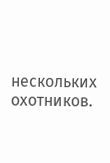нескольких охотников.